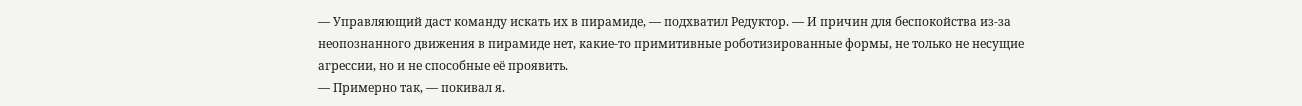— Управляющий даст команду искать их в пирамиде, — подхватил Редуктор. — И причин для беспокойства из-за неопознанного движения в пирамиде нет, какие-то примитивные роботизированные формы, не только не несущие агрессии, но и не способные её проявить.
— Примерно так, — покивал я.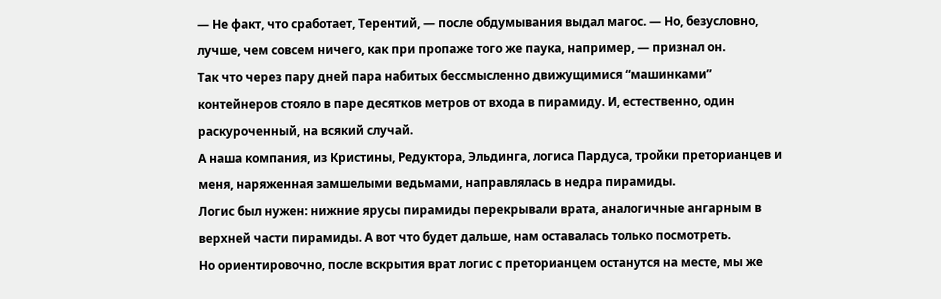— Не факт, что сработает, Терентий, — после обдумывания выдал магос. — Но, безусловно, лучше, чем совсем ничего, как при пропаже того же паука, например, — признал он.
Так что через пару дней пара набитых бессмысленно движущимися “машинками” контейнеров стояло в паре десятков метров от входа в пирамиду. И, естественно, один раскуроченный, на всякий случай.
А наша компания, из Кристины, Редуктора, Эльдинга, логиса Пардуса, тройки преторианцев и меня, наряженная замшелыми ведьмами, направлялась в недра пирамиды.
Логис был нужен: нижние ярусы пирамиды перекрывали врата, аналогичные ангарным в верхней части пирамиды. А вот что будет дальше, нам оставалась только посмотреть.
Но ориентировочно, после вскрытия врат логис с преторианцем останутся на месте, мы же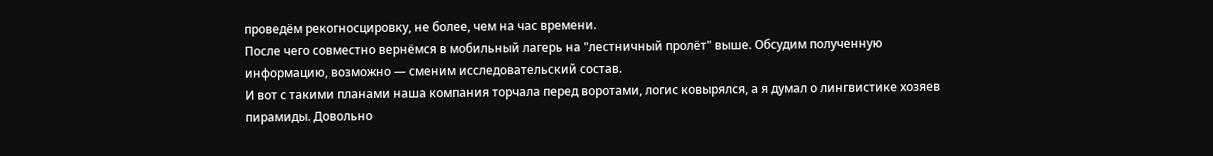проведём рекогносцировку, не более, чем на час времени.
После чего совместно вернёмся в мобильный лагерь на "лестничный пролёт" выше. Обсудим полученную информацию, возможно — сменим исследовательский состав.
И вот с такими планами наша компания торчала перед воротами, логис ковырялся, а я думал о лингвистике хозяев пирамиды. Довольно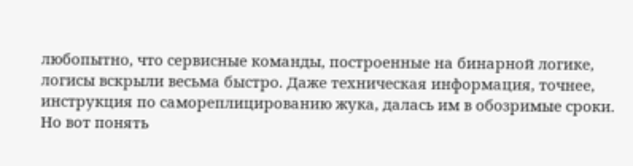любопытно, что сервисные команды, построенные на бинарной логике, логисы вскрыли весьма быстро. Даже техническая информация, точнее, инструкция по самореплицированию жука, далась им в обозримые сроки. Но вот понять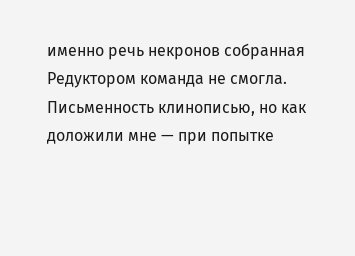именно речь некронов собранная Редуктором команда не смогла.
Письменность клинописью, но как доложили мне — при попытке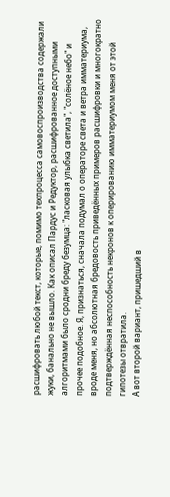расшифровать любой текст, которые, помимо техпроцесса самовоспроизводства содержали жуки, банально не вышло. Как описал Пардус и Редуктор, расшифрованное доступными алгоритмами было сродни бреду безумца: "ласковая улыбка светила", "солёное небо" и прочее подобное. Я, признаться, сначала подумал о операторе света и ветра имматериума, вроде меня, но абсолютная бредовость приведённых примеров расшифровки и многократно подтверждённая неспособность некронов к оперированию имматериумом меня от этой гипотезы отвратила.
А вот второй вариант, пришедший в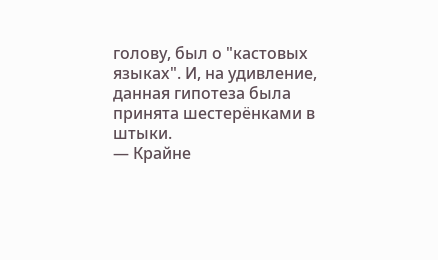голову, был о "кастовых языках". И, на удивление, данная гипотеза была принята шестерёнками в штыки.
— Крайне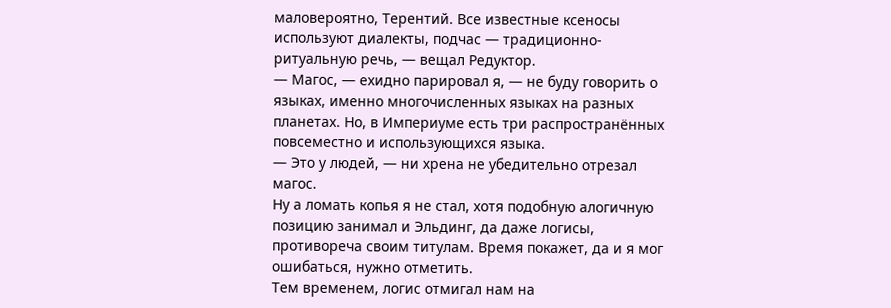маловероятно, Терентий. Все известные ксеносы используют диалекты, подчас — традиционно-ритуальную речь, — вещал Редуктор.
— Магос, — ехидно парировал я, — не буду говорить о языках, именно многочисленных языках на разных планетах. Но, в Империуме есть три распространённых повсеместно и использующихся языка.
— Это у людей, — ни хрена не убедительно отрезал магос.
Ну а ломать копья я не стал, хотя подобную алогичную позицию занимал и Эльдинг, да даже логисы, противореча своим титулам. Время покажет, да и я мог ошибаться, нужно отметить.
Тем временем, логис отмигал нам на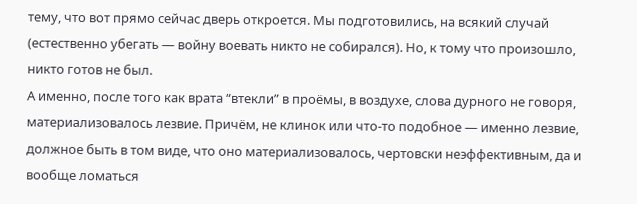тему, что вот прямо сейчас дверь откроется. Мы подготовились, на всякий случай (естественно убегать — войну воевать никто не собирался). Но, к тому что произошло, никто готов не был.
А именно, после того как врата “втекли” в проёмы, в воздухе, слова дурного не говоря, материализовалось лезвие. Причём, не клинок или что-то подобное — именно лезвие, должное быть в том виде, что оно материализовалось, чертовски неэффективным, да и вообще ломаться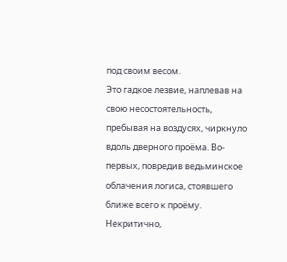под своим весом.
Это гадкое лезвие, наплевав на свою несостоятельность, пребывая на воздусях, чиркнуло вдоль дверного проёма. Во-первых, повредив ведьминское облачения логиса, стоявшего ближе всего к проёму. Некритично,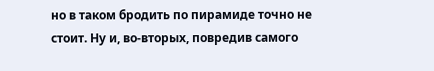но в таком бродить по пирамиде точно не стоит. Ну и, во-вторых, повредив самого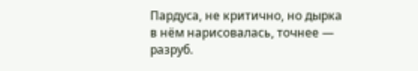Пардуса, не критично, но дырка в нём нарисовалась, точнее — разруб.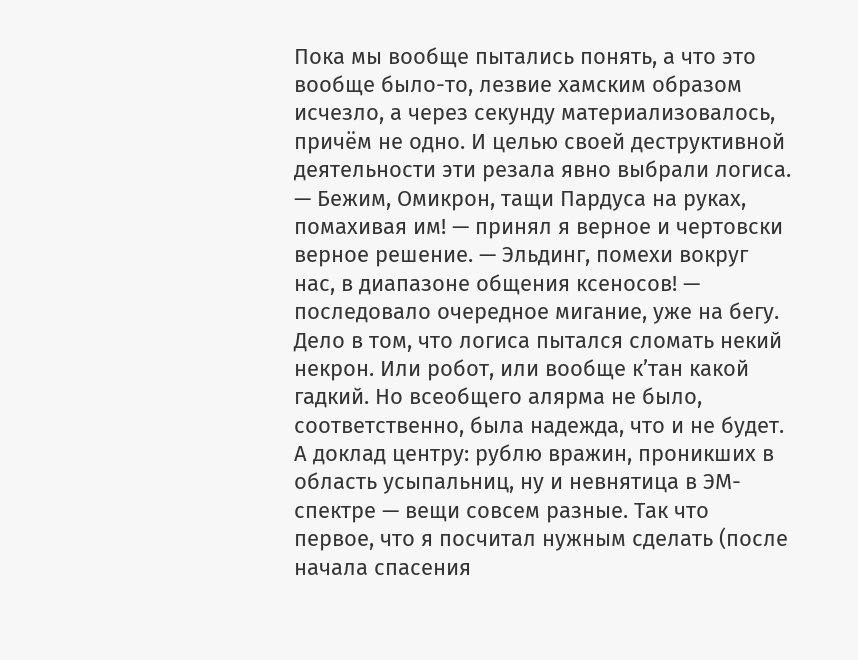Пока мы вообще пытались понять, а что это вообще было-то, лезвие хамским образом исчезло, а через секунду материализовалось, причём не одно. И целью своей деструктивной деятельности эти резала явно выбрали логиса.
— Бежим, Омикрон, тащи Пардуса на руках, помахивая им! — принял я верное и чертовски верное решение. — Эльдинг, помехи вокруг нас, в диапазоне общения ксеносов! — последовало очередное мигание, уже на бегу.
Дело в том, что логиса пытался сломать некий некрон. Или робот, или вообще к’тан какой гадкий. Но всеобщего алярма не было, соответственно, была надежда, что и не будет. А доклад центру: рублю вражин, проникших в область усыпальниц, ну и невнятица в ЭМ-спектре — вещи совсем разные. Так что первое, что я посчитал нужным сделать (после начала спасения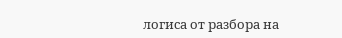логиса от разбора на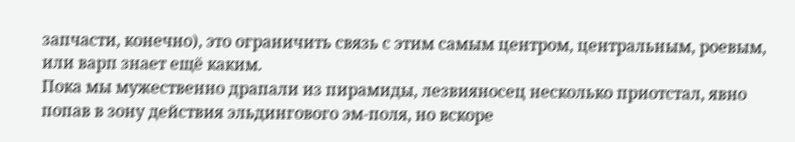запчасти, конечно), это ограничить связь с этим самым центром, центральным, роевым, или варп знает ещё каким.
Пока мы мужественно драпали из пирамиды, лезвияносец несколько приотстал, явно попав в зону действия эльдингового эм-поля, но вскоре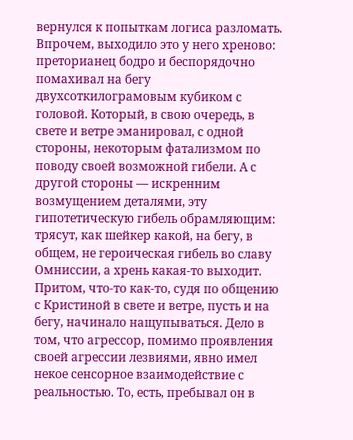вернулся к попыткам логиса разломать. Впрочем, выходило это у него хреново: преторианец бодро и беспорядочно помахивал на бегу двухсоткилограмовым кубиком с головой. Который, в свою очередь, в свете и ветре эманировал, с одной стороны, некоторым фатализмом по поводу своей возможной гибели. А с другой стороны — искренним возмущением деталями, эту гипотетическую гибель обрамляющим: трясут, как шейкер какой, на бегу, в общем, не героическая гибель во славу Омниссии, а хрень какая-то выходит.
Притом, что-то как-то, судя по общению с Кристиной в свете и ветре, пусть и на бегу, начинало нащупываться. Дело в том, что агрессор, помимо проявления своей агрессии лезвиями, явно имел некое сенсорное взаимодействие с реальностью. То, есть, пребывал он в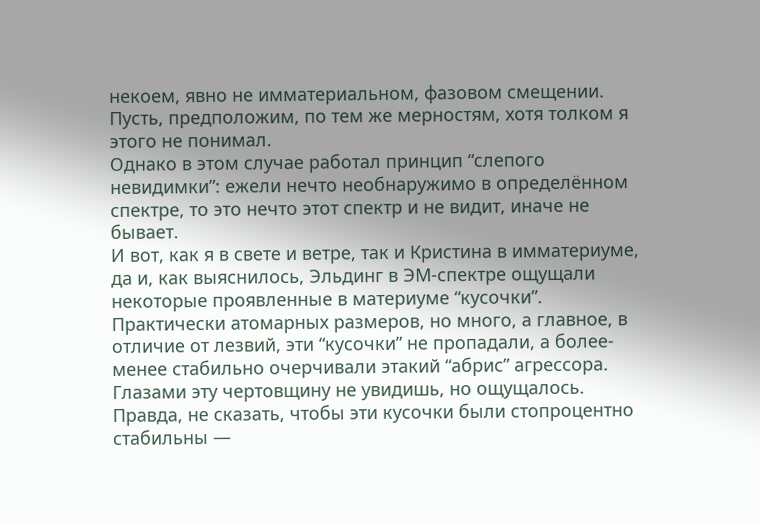некоем, явно не имматериальном, фазовом смещении. Пусть, предположим, по тем же мерностям, хотя толком я этого не понимал.
Однако в этом случае работал принцип “слепого невидимки”: ежели нечто необнаружимо в определённом спектре, то это нечто этот спектр и не видит, иначе не бывает.
И вот, как я в свете и ветре, так и Кристина в имматериуме, да и, как выяснилось, Эльдинг в ЭМ-спектре ощущали некоторые проявленные в материуме “кусочки”. Практически атомарных размеров, но много, а главное, в отличие от лезвий, эти “кусочки” не пропадали, а более-менее стабильно очерчивали этакий “абрис” агрессора. Глазами эту чертовщину не увидишь, но ощущалось.
Правда, не сказать, чтобы эти кусочки были стопроцентно стабильны —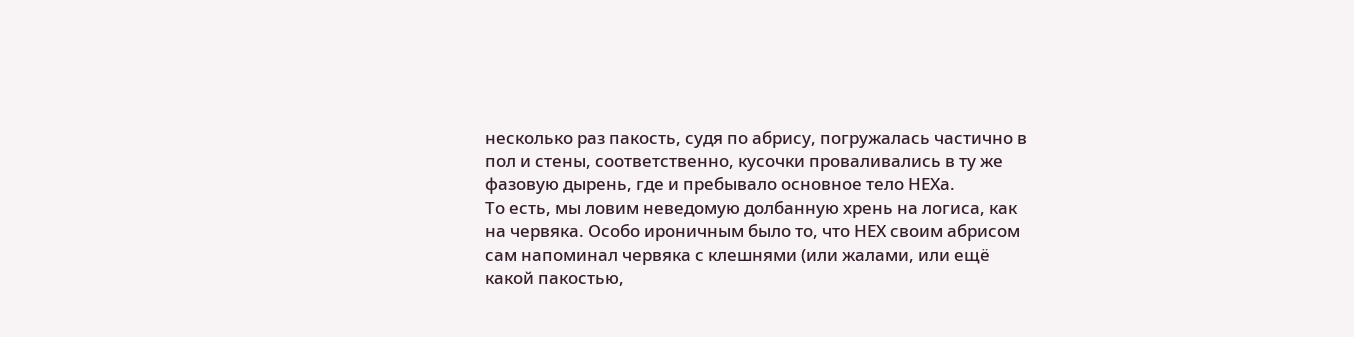несколько раз пакость, судя по абрису, погружалась частично в пол и стены, соответственно, кусочки проваливались в ту же фазовую дырень, где и пребывало основное тело НЕХа.
То есть, мы ловим неведомую долбанную хрень на логиса, как на червяка. Особо ироничным было то, что НЕХ своим абрисом сам напоминал червяка с клешнями (или жалами, или ещё какой пакостью,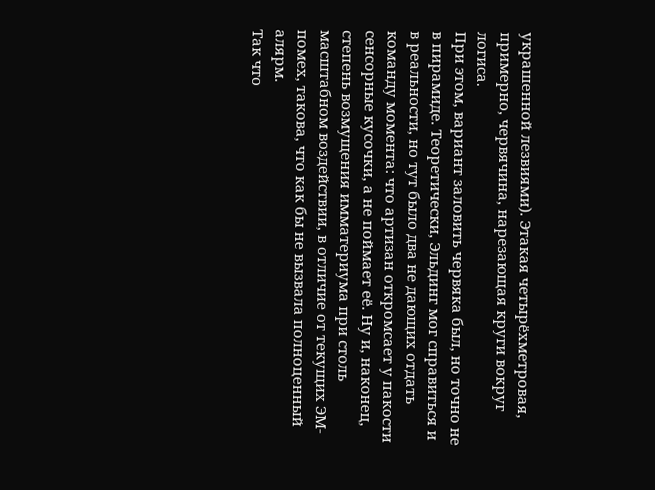украшенной лезвиями). Этакая четырёхметровая, примерно, червячина, нарезающая круги вокруг логиса.
При этом, вариант заловить червяка был, но точно не в пирамиде. Теоретически, Эльдинг мог справиться и в реальности, но тут было два не дающих отдать команду момента: что артизан откромсает у пакости сенсорные кусочки, а не поймает её. Ну и, наконец, степень возмущения имматериума при столь масштабном воздействии, в отличие от текущих ЭМ-помех, такова, что как бы не вызвала полноценный алярм.
Так что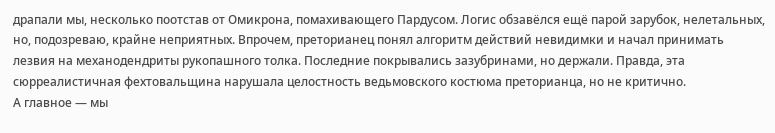драпали мы, несколько поотстав от Омикрона, помахивающего Пардусом. Логис обзавёлся ещё парой зарубок, нелетальных, но, подозреваю, крайне неприятных. Впрочем, преторианец понял алгоритм действий невидимки и начал принимать лезвия на механодендриты рукопашного толка. Последние покрывались зазубринами, но держали. Правда, эта сюрреалистичная фехтовальщина нарушала целостность ведьмовского костюма преторианца, но не критично.
А главное — мы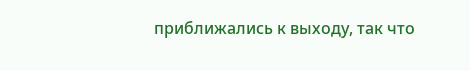приближались к выходу, так что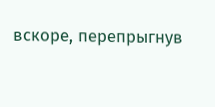вскоре, перепрыгнув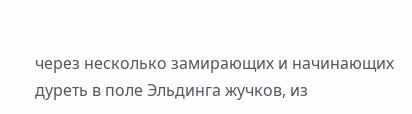через несколько замирающих и начинающих дуреть в поле Эльдинга жучков, из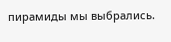пирамиды мы выбрались.